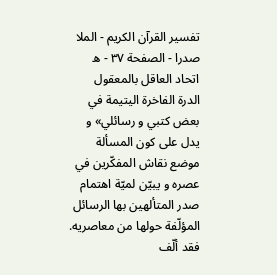تفسیر القرآن الکریم - الملا صدرا - الصفحة ٣٧ - ه اتحاد العاقل بالمعقول
الدرة الفاخرة اليتيمة في بعض كتبي و رسائلي» و يدل على كون المسألة موضع نقاش المفكّرين في عصره و يبيّن لميّة اهتمام صدر المتألهين بها الرسائل المؤلّفة حولها من معاصريه. فقد ألّف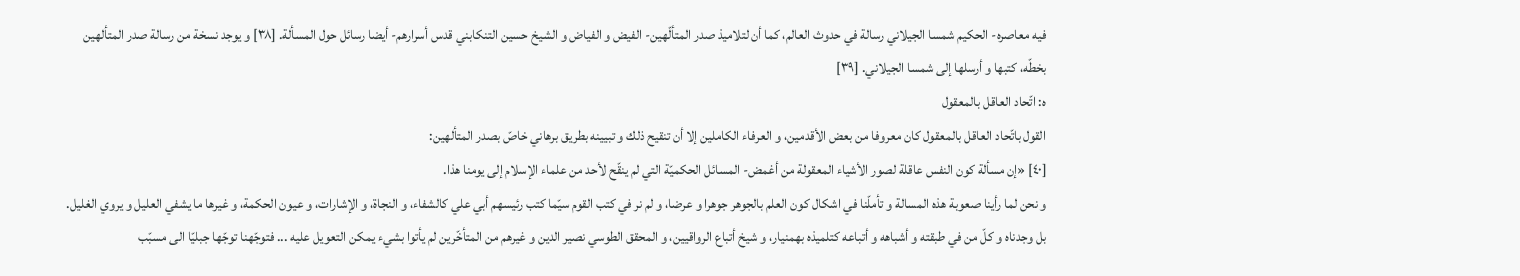فيه معاصره- الحكيم شمسا الجيلاني رسالة في حدوث العالم، كما أن لتلاميذ صدر المتألّهين- الفيض و الفياض و الشيخ حسين التنكابني قدس أسرارهم- أيضا رسائل حول المسألة. [٣٨] و يوجد نسخة من رسالة صدر المتألهين بخطّه، كتبها و أرسلها إلى شمسا الجيلاني. [٣٩]
ه: اتّحاد العاقل بالمعقول
القول باتّحاد العاقل بالمعقول كان معروفا من بعض الأقدمين، و العرفاء الكاملين إلا أن تنقيح ذلك و تبيينه بطريق برهاني خاصّ بصدر المتألهين:
[٤٠] «إن مسألة كون النفس عاقلة لصور الأشياء المعقولة من أغمض- المسائل الحكميّة التي لم ينقّح لأحد من علماء الإسلام إلى يومنا هذا.
و نحن لما رأينا صعوبة هذه المسالة و تأملّنا في اشكال كون العلم بالجوهر جوهرا و عرضا، و لم نر في كتب القوم سيّما كتب رئيسهم أبي علي كالشفاء، و النجاة، و الإشارات، و عيون الحكمة، و غيرها ما يشفي العليل و يروي الغليل. بل وجدناه و كلّ من في طبقته و أشباهه و أتباعه كتلميذه بهمنيار، و شيخ أتباع الرواقيين، و المحقق الطوسي نصير الدين و غيرهم من المتأخّرين لم يأتوا بشيء يمكن التعويل عليه ... فتوجّهنا توجّها جبليّا الى مسبّب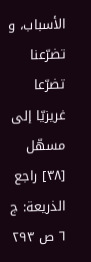الأسباب، و تضرّعنا تضرّعا غريزيّا إلى مسهّل
[٣٨] راجع الذريعة: ج ٦ ص ٢٩٣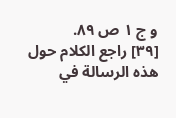و ج ١ ص ٨٩.
[٣٩] راجع الكلام حول هذه الرسالة في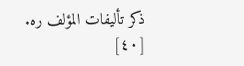ذكر تأليفات المؤلف ره.
[٤٠]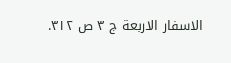الاسفار الاربعة ج ٣ ص ٣١٢.